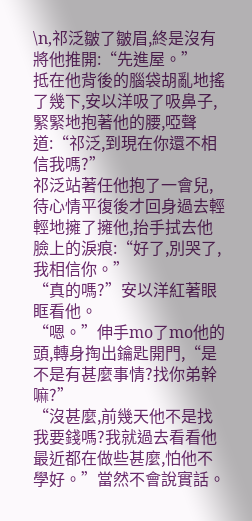\n,祁泛皺了皺眉,終是沒有將他推開:“先進屋。”
抵在他背後的腦袋胡亂地搖了幾下,安以洋吸了吸鼻子,緊緊地抱著他的腰,啞聲道:“祁泛,到現在你還不相信我嗎?”
祁泛站著任他抱了一會兒,待心情平復後才回身過去輕輕地擁了擁他,抬手拭去他臉上的淚痕:“好了,別哭了,我相信你。”
“真的嗎?”安以洋紅著眼眶看他。
“嗯。”伸手mo了mo他的頭,轉身掏出鑰匙開門,“是不是有甚麼事情?找你弟幹嘛?”
“沒甚麼,前幾天他不是找我要錢嗎?我就過去看看他最近都在做些甚麼,怕他不學好。”當然不會說實話。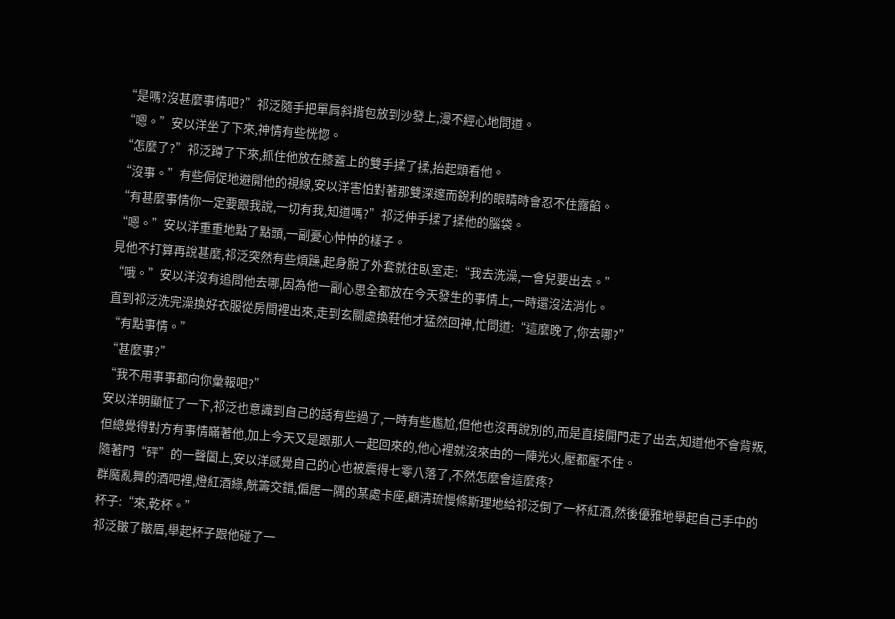“是嗎?沒甚麼事情吧?”祁泛隨手把單肩斜揹包放到沙發上,漫不經心地問道。
“嗯。”安以洋坐了下來,神情有些恍惚。
“怎麼了?”祁泛蹲了下來,抓住他放在膝蓋上的雙手揉了揉,抬起頭看他。
“沒事。”有些侷促地避開他的視線,安以洋害怕對著那雙深邃而銳利的眼睛時會忍不住露餡。
“有甚麼事情你一定要跟我說,一切有我,知道嗎?”祁泛伸手揉了揉他的腦袋。
“嗯。”安以洋重重地點了點頭,一副憂心忡忡的樣子。
見他不打算再說甚麼,祁泛突然有些煩躁,起身脫了外套就往臥室走:“我去洗澡,一會兒要出去。”
“哦。”安以洋沒有追問他去哪,因為他一副心思全都放在今天發生的事情上,一時還沒法消化。
直到祁泛洗完澡換好衣服從房間裡出來,走到玄關處換鞋他才猛然回神,忙問道:“這麼晚了,你去哪?”
“有點事情。”
“甚麼事?”
“我不用事事都向你彙報吧?”
安以洋明顯怔了一下,祁泛也意識到自己的話有些過了,一時有些尷尬,但他也沒再說別的,而是直接開門走了出去,知道他不會背叛,但總覺得對方有事情瞞著他,加上今天又是跟那人一起回來的,他心裡就沒來由的一陣光火,壓都壓不住。
隨著門“砰”的一聲闔上,安以洋感覺自己的心也被震得七零八落了,不然怎麼會這麼疼?
群魔亂舞的酒吧裡,燈紅酒綠,觥籌交錯,偏居一隅的某處卡座,顧清琉慢條斯理地給祁泛倒了一杯紅酒,然後優雅地舉起自己手中的杯子:“來,乾杯。”
祁泛皺了皺眉,舉起杯子跟他碰了一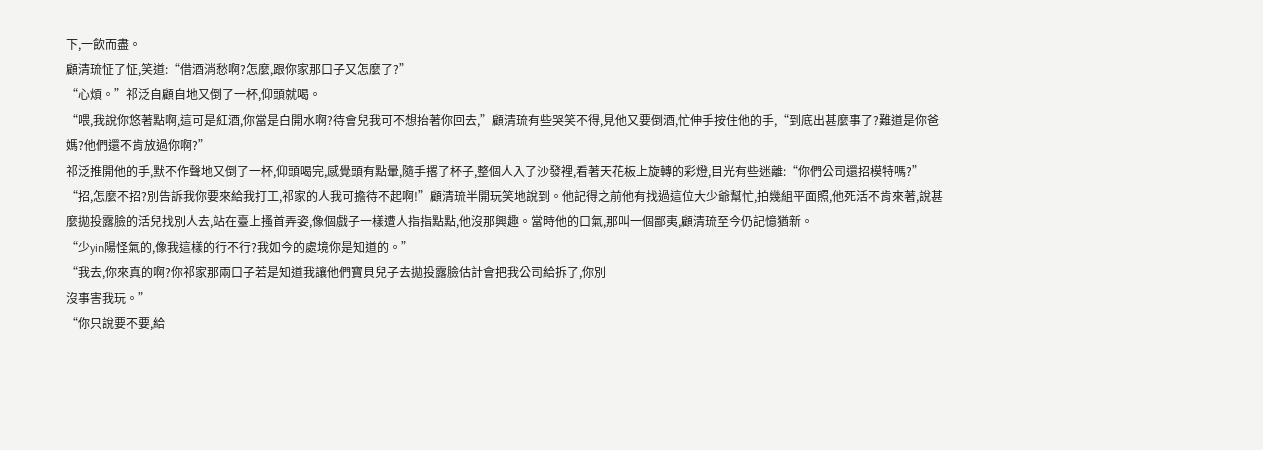下,一飲而盡。
顧清琉怔了怔,笑道:“借酒消愁啊?怎麼,跟你家那口子又怎麼了?”
“心煩。”祁泛自顧自地又倒了一杯,仰頭就喝。
“喂,我說你悠著點啊,這可是紅酒,你當是白開水啊?待會兒我可不想抬著你回去,”顧清琉有些哭笑不得,見他又要倒酒,忙伸手按住他的手,“到底出甚麼事了?難道是你爸媽?他們還不肯放過你啊?”
祁泛推開他的手,默不作聲地又倒了一杯,仰頭喝完,感覺頭有點暈,隨手撂了杯子,整個人入了沙發裡,看著天花板上旋轉的彩燈,目光有些迷離:“你們公司還招模特嗎?”
“招,怎麼不招?別告訴我你要來給我打工,祁家的人我可擔待不起啊!”顧清琉半開玩笑地說到。他記得之前他有找過這位大少爺幫忙,拍幾組平面照,他死活不肯來著,說甚麼拋投露臉的活兒找別人去,站在臺上搔首弄姿,像個戲子一樣遭人指指點點,他沒那興趣。當時他的口氣,那叫一個鄙夷,顧清琉至今仍記憶猶新。
“少yin陽怪氣的,像我這樣的行不行?我如今的處境你是知道的。”
“我去,你來真的啊?你祁家那兩口子若是知道我讓他們寶貝兒子去拋投露臉估計會把我公司給拆了,你別
沒事害我玩。”
“你只說要不要,給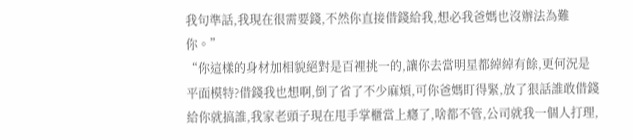我句準話,我現在很需要錢,不然你直接借錢給我,想必我爸媽也沒辦法為難你。”
“你這樣的身材加相貌絕對是百裡挑一的,讓你去當明星都綽綽有餘,更何況是平面模特?借錢我也想啊,倒了省了不少麻煩,可你爸媽盯得緊,放了狠話誰敢借錢給你就搞誰,我家老頭子現在甩手掌櫃當上癮了,啥都不管,公司就我一個人打理,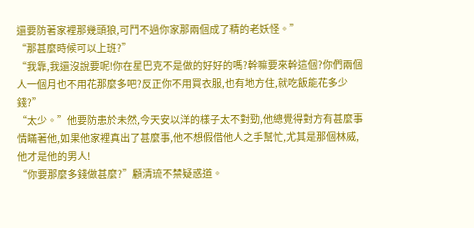還要防著家裡那幾頭狼,可鬥不過你家那兩個成了精的老妖怪。”
“那甚麼時候可以上班?”
“我靠,我還沒說要呢!你在星巴克不是做的好好的嗎?幹嘛要來幹這個?你們兩個人一個月也不用花那麼多吧?反正你不用買衣服,也有地方住,就吃飯能花多少錢?”
“太少。”他要防患於未然,今天安以洋的樣子太不對勁,他總覺得對方有甚麼事情瞞著他,如果他家裡真出了甚麼事,他不想假借他人之手幫忙,尤其是那個林威,他才是他的男人!
“你要那麼多錢做甚麼?”顧清琉不禁疑惑道。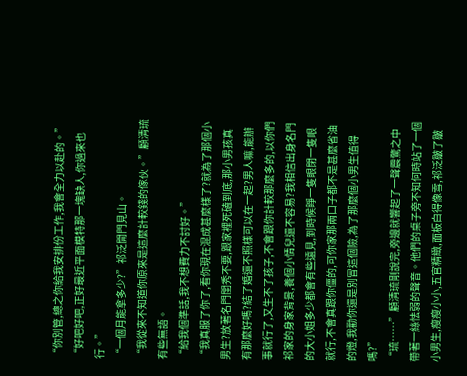“你別管,總之你給我安排份工作,我會全力以赴的。”
“好吧好吧,正好最近平面模特那一塊缺人,你過來也行。”
“一個月能拿多少?”祁泛開門見山。
“我從來不知道你原來是這麼計較錢的傢伙。”顧清琉有些無語。
“給我個準話,我不想費力不討好。”
“我真服了你了,看你現在混成甚麼樣了?就為了那個小男生?放著名門閨秀不要,跟家裡死磕到底,那小男孩真有那麼好嗎?結了婚還不照樣可以在一起?男人嘛,能辦事就行了,又生不了孩子,不會跟你計較那麼多的,以你們祁家的身家背景,養個小情兒還不容易?我相信出身名門的大小姐多少都會有些遠見,到時候睜一隻眼閉一隻眼就行,不會真跟你僵的,可你家那兩口子都不是甚麼省油的燈,我勸你還是別冒這個險,為了那麼個小男生值得嗎?”
“琉……”顧清琉剛說完,旁邊就響起了一聲震驚之中帶著一絲怯弱的聲音。他們的桌子旁不知何時站了一個小男生,瘦瘦小小,五官精緻,面板白得像雪,祁泛皺了皺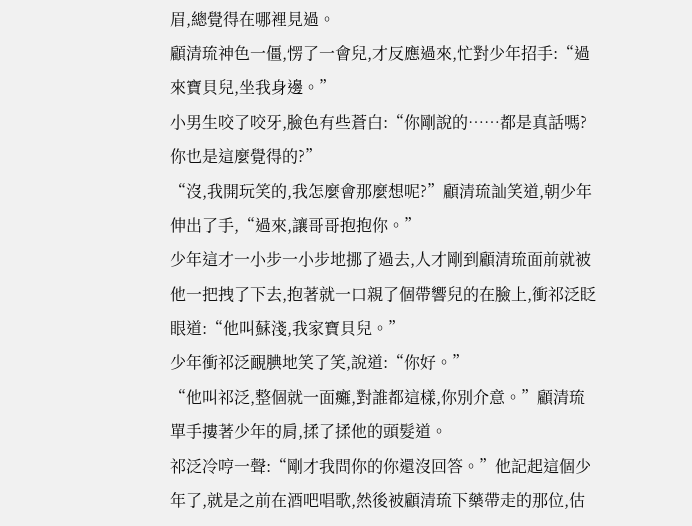眉,總覺得在哪裡見過。
顧清琉神色一僵,愣了一會兒,才反應過來,忙對少年招手:“過來寶貝兒,坐我身邊。”
小男生咬了咬牙,臉色有些蒼白:“你剛說的……都是真話嗎?你也是這麼覺得的?”
“沒,我開玩笑的,我怎麼會那麼想呢?”顧清琉訕笑道,朝少年伸出了手,“過來,讓哥哥抱抱你。”
少年這才一小步一小步地挪了過去,人才剛到顧清琉面前就被他一把拽了下去,抱著就一口親了個帶響兒的在臉上,衝祁泛眨眼道:“他叫蘇淺,我家寶貝兒。”
少年衝祁泛靦腆地笑了笑,說道:“你好。”
“他叫祁泛,整個就一面癱,對誰都這樣,你別介意。”顧清琉單手摟著少年的肩,揉了揉他的頭髮道。
祁泛冷哼一聲:“剛才我問你的你還沒回答。”他記起這個少年了,就是之前在酒吧唱歌,然後被顧清琉下藥帶走的那位,估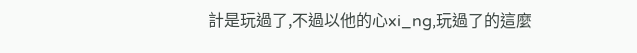計是玩過了,不過以他的心xi_ng,玩過了的這麼